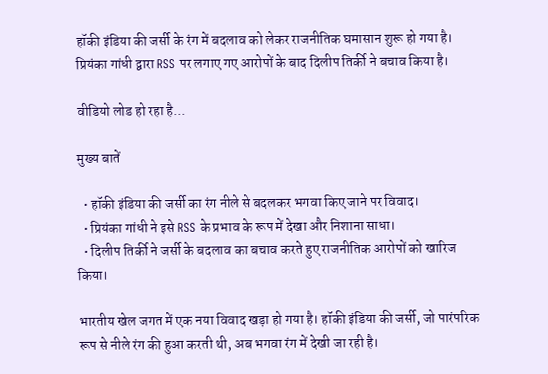हॉकी इंडिया की जर्सी के रंग में बदलाव को लेकर राजनीतिक घमासान शुरू हो गया है। प्रियंका गांधी द्वारा RSS पर लगाए गए आरोपों के बाद दिलीप तिर्की ने बचाव किया है।

वीडियो लोड हो रहा है...

मुख्य बातें

  • हॉकी इंडिया की जर्सी का रंग नीले से बदलकर भगवा किए जाने पर विवाद।
  • प्रियंका गांधी ने इसे RSS के प्रभाव के रूप में देखा और निशाना साधा।
  • दिलीप तिर्की ने जर्सी के बदलाव का बचाव करते हुए राजनीतिक आरोपों को खारिज किया।

भारतीय खेल जगत में एक नया विवाद खड़ा हो गया है। हॉकी इंडिया की जर्सी, जो पारंपरिक रूप से नीले रंग की हुआ करती थी, अब भगवा रंग में देखी जा रही है।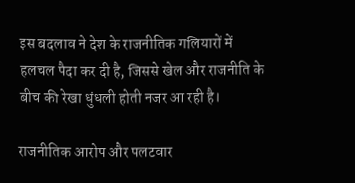इस बदलाव ने देश के राजनीतिक गलियारों में हलचल पैदा कर दी है, जिससे खेल और राजनीति के बीच की रेखा धुंधली होती नजर आ रही है।

राजनीतिक आरोप और पलटवार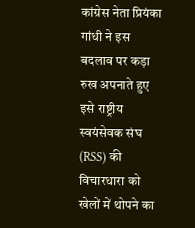कांग्रेस नेता प्रियंका गांधी ने इस बदलाव पर कड़ा रुख अपनाते हुए इसे राष्ट्रीय स्वयंसेवक संघ (RSS) की विचारधारा को खेलों में थोपने का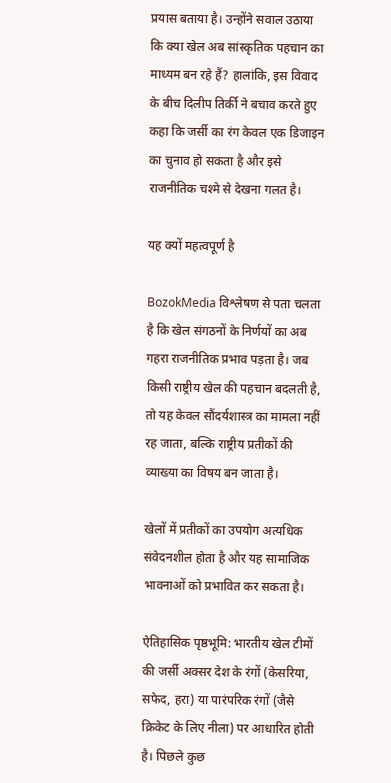प्रयास बताया है। उन्होंने सवाल उठाया कि क्या खेल अब सांस्कृतिक पहचान का माध्यम बन रहे हैं? हालांकि, इस विवाद के बीच दिलीप तिर्की ने बचाव करते हुए कहा कि जर्सी का रंग केवल एक डिजाइन का चुनाव हो सकता है और इसे राजनीतिक चश्मे से देखना गलत है।

यह क्यों महत्वपूर्ण है

BozokMedia विश्लेषण से पता चलता है कि खेल संगठनों के निर्णयों का अब गहरा राजनीतिक प्रभाव पड़ता है। जब किसी राष्ट्रीय खेल की पहचान बदलती है, तो यह केवल सौंदर्यशास्त्र का मामला नहीं रह जाता, बल्कि राष्ट्रीय प्रतीकों की व्याख्या का विषय बन जाता है।

खेलों में प्रतीकों का उपयोग अत्यधिक संवेदनशील होता है और यह सामाजिक भावनाओं को प्रभावित कर सकता है।

ऐतिहासिक पृष्ठभूमि: भारतीय खेल टीमों की जर्सी अक्सर देश के रंगों (केसरिया, सफेद, हरा) या पारंपरिक रंगों (जैसे क्रिकेट के लिए नीला) पर आधारित होती है। पिछले कुछ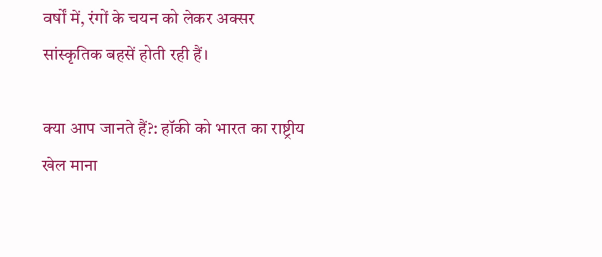वर्षों में, रंगों के चयन को लेकर अक्सर सांस्कृतिक बहसें होती रही हैं।

क्या आप जानते हैं?: हॉकी को भारत का राष्ट्रीय खेल माना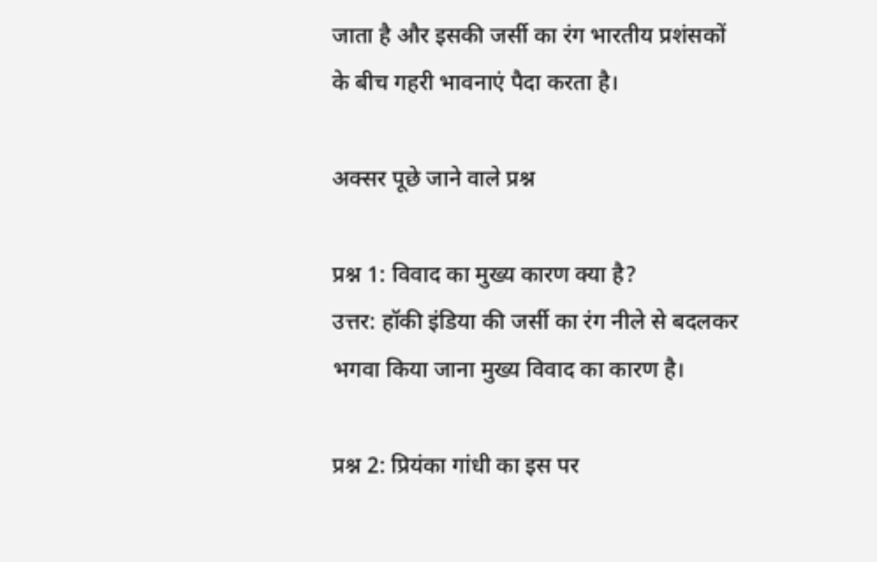जाता है और इसकी जर्सी का रंग भारतीय प्रशंसकों के बीच गहरी भावनाएं पैदा करता है।

अक्सर पूछे जाने वाले प्रश्न

प्रश्न 1: विवाद का मुख्य कारण क्या है?
उत्तर: हॉकी इंडिया की जर्सी का रंग नीले से बदलकर भगवा किया जाना मुख्य विवाद का कारण है।

प्रश्न 2: प्रियंका गांधी का इस पर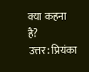क्या कहना है?
उत्तर: प्रियंका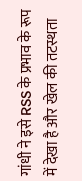गांधी ने इसे RSS के प्रभाव के रूप में देखा है और खेल की तटस्थता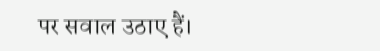पर सवाल उठाए हैं।